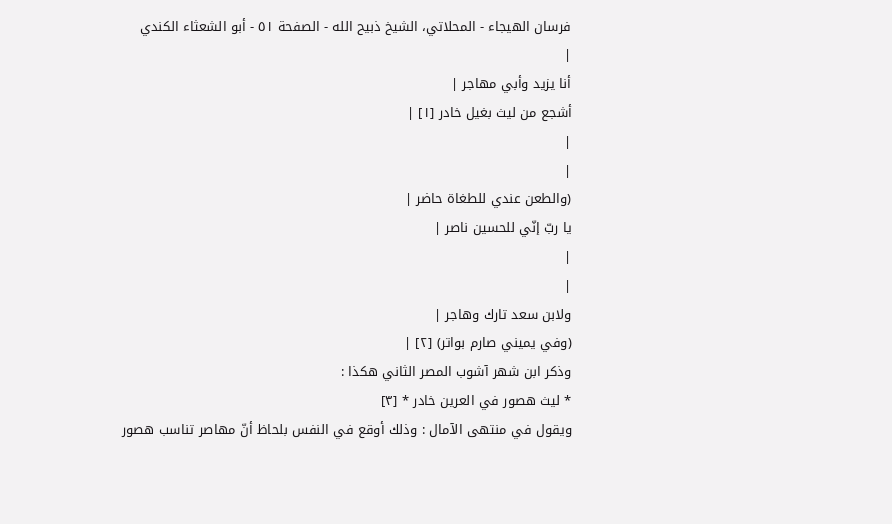فرسان الهيجاء - المحلاتي، الشيخ ذبيح الله - الصفحة ٥١ - أبو الشعثاء الكندي
|
أنا يزيد وأبي مهاجر |
أشجع من ليث بغيل خادر [١] |
|
|
(والطعن عندي للطغاة حاضر |
يا ربّ إنّي للحسين ناصر |
|
|
ولابن سعد تارك وهاجر |
(وفي يميني صارم بواتر) [٢] |
وذكر ابن شهر آشوب المصر الثاني هكذا :
* ليث هصور في العرين خادر * [٣]
ويقول في منتهى الآمال : وذلك أوقع في النفس بلحاظ أنّ مهاصر تناسب هصور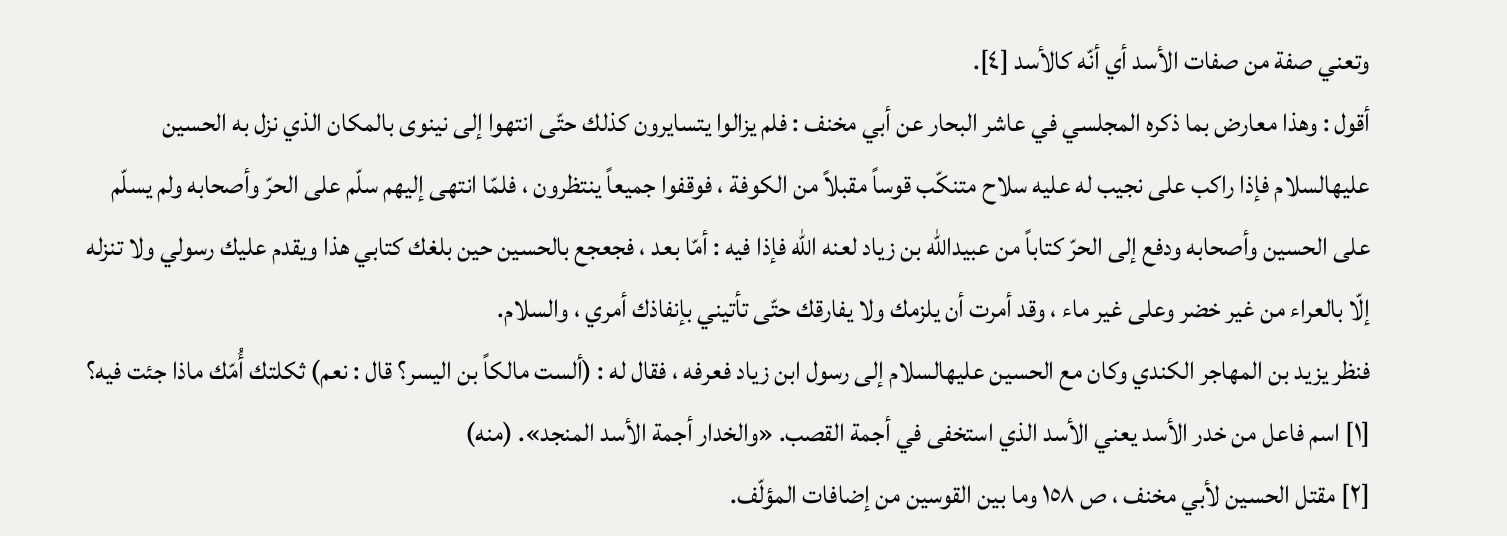وتعني صفة من صفات الأسد أي أنّه كالأسد [٤].
أقول : وهذا معارض بما ذكره المجلسي في عاشر البحار عن أبي مخنف : فلم يزالوا يتسايرون كذلك حتّى انتهوا إلى نينوى بالمكان الذي نزل به الحسين عليهالسلام فإذا راكب على نجيب له عليه سلاح متنكّب قوساً مقبلاً من الكوفة ، فوقفوا جميعاً ينتظرون ، فلمّا انتهى إليهم سلّم على الحرّ وأصحابه ولم يسلّم على الحسين وأصحابه ودفع إلى الحرّ كتاباً من عبيدالله بن زياد لعنه الله فإذا فيه : أمّا بعد ، فجعجع بالحسين حين بلغك كتابي هذا ويقدم عليك رسولي ولا تنزله إلّا بالعراء من غير خضر وعلى غير ماء ، وقد أمرت أن يلزمك ولا يفارقك حتّى تأتيني بإنفاذك أمري ، والسلام.
فنظر يزيد بن المهاجر الكندي وكان مع الحسين عليهالسلام إلى رسول ابن زياد فعرفه ، فقال له : (ألست مالكاً بن اليسر؟ قال : نعم) ثكلتك أُمّك ماذا جئت فيه؟
[١] اسم فاعل من خدر الأسد يعني الأسد الذي استخفى في أجمة القصب. «والخدار أجمة الأسد المنجد». (منه)
[٢] مقتل الحسين لأبي مخنف ، ص ١٥٨ وما بين القوسين من إضافات المؤلّف.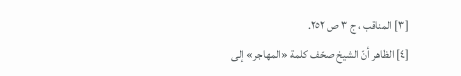[٣] المناقب ، ج ٣ ص ٢٥٢.
[٤] الظاهر أنّ الشيخ صحّف كلمة «المهاجر» إلى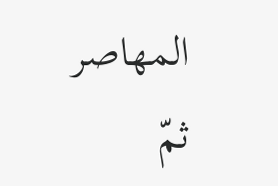المهاصر ثمّ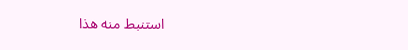استنبط منه هذا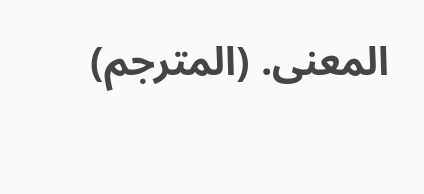المعنى. (المترجم)